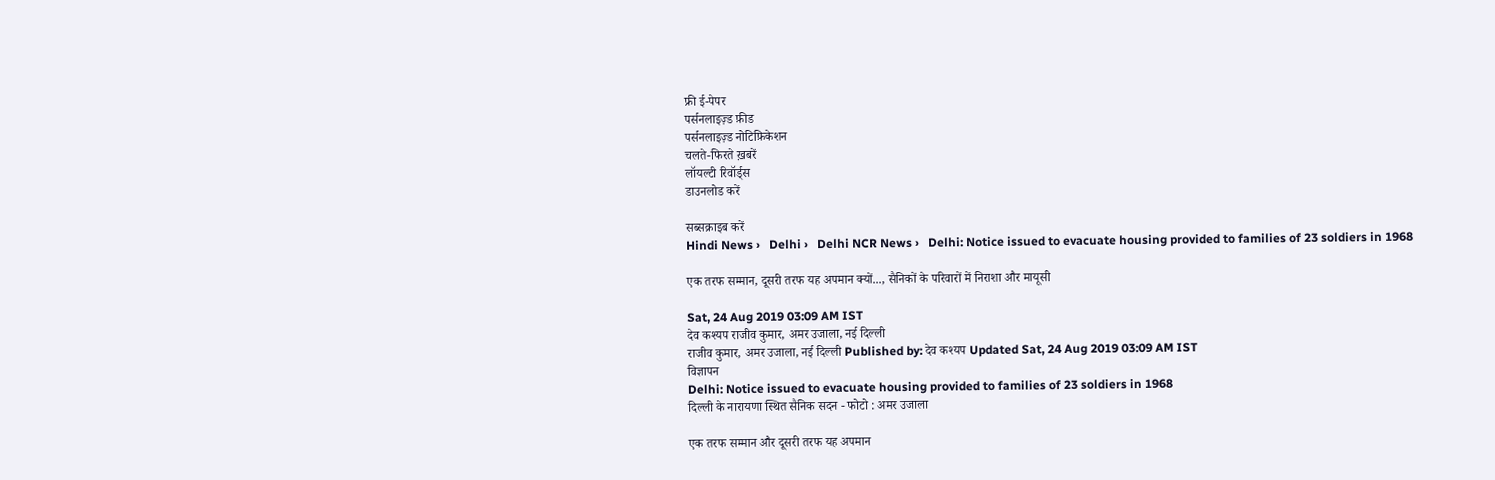फ्री ई-पेपर
पर्सनलाइज़्ड फ़ीड
पर्सनलाइज़्ड नोटिफ़िकेशन
चलते-फिरते ख़बरें
लॉयल्टी रिवॉर्ड्स
डाउनलोड करें

सब्सक्राइब करें
Hindi News ›   Delhi ›   Delhi NCR News ›   Delhi: Notice issued to evacuate housing provided to families of 23 soldiers in 1968

एक तरफ सम्मान, दूसरी तरफ यह अपमान क्यों..., सैनिकों के परिवारों में निराशा और मायूसी

Sat, 24 Aug 2019 03:09 AM IST
देव कश्यप राजीव कुमार, अमर उजाला, नई दिल्ली
राजीव कुमार, अमर उजाला, नई दिल्ली Published by: देव कश्यप Updated Sat, 24 Aug 2019 03:09 AM IST
विज्ञापन
Delhi: Notice issued to evacuate housing provided to families of 23 soldiers in 1968
दिल्ली के नारायणा स्थित सैनिक सदन - फोटो : अमर उजाला

एक तरफ सम्मान और दूसरी तरफ यह अपमान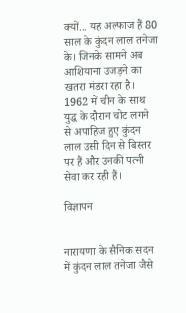क्यों... यह अल्फाज हैं 80 साल के कुंदन लाल तनेजा के। जिनके सामने अब आशियाना उजड़ने का खतरा मंडरा रहा है। 1962 में चीन के साथ युद्ध के दौरान चोट लगने से अपाहिज हुए कुंदन लाल उसी दिन से बिस्तर पर हैं और उनकी पत्नी सेवा कर रही हैं।

विज्ञापन


नारायणा के सैनिक सदन में कुंदन लाल तनेजा जैसे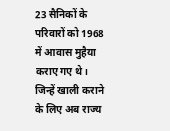23 सैनिकों के परिवारों को 1968 में आवास मुहैया कराए गए थे। जिन्हें खाली कराने के लिए अब राज्य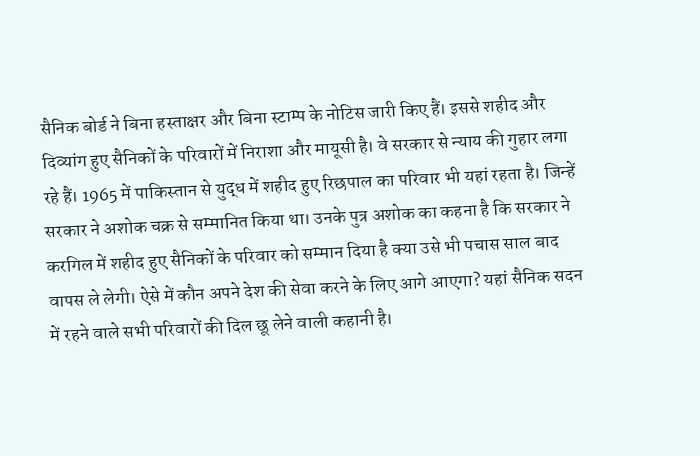सैनिक बोर्ड ने बिना हस्ताक्षर और बिना स्टाम्प के नोटिस जारी किए हैं। इससे शहीद और दिव्यांग हुए सैनिकों के परिवारों में निराशा और मायूसी है। वे सरकार से न्याय की गुहार लगा रहे हैं। 1965 में पाकिस्तान से युद्ध में शहीद हुए रिछपाल का परिवार भी यहां रहता है। जिन्हें सरकार ने अशोक चक्र से सम्मानित किया था। उनके पुत्र अशोक का कहना है कि सरकार ने करगिल में शहीद हुए सैनिकों के परिवार को सम्मान दिया है क्या उसे भी पचास साल बाद वापस ले लेगी। ऐसे में कौन अपने देश की सेवा करने के लिए आगे आएगा? यहां सैनिक सदन में रहने वाले सभी परिवारों की दिल छू लेने वाली कहानी है।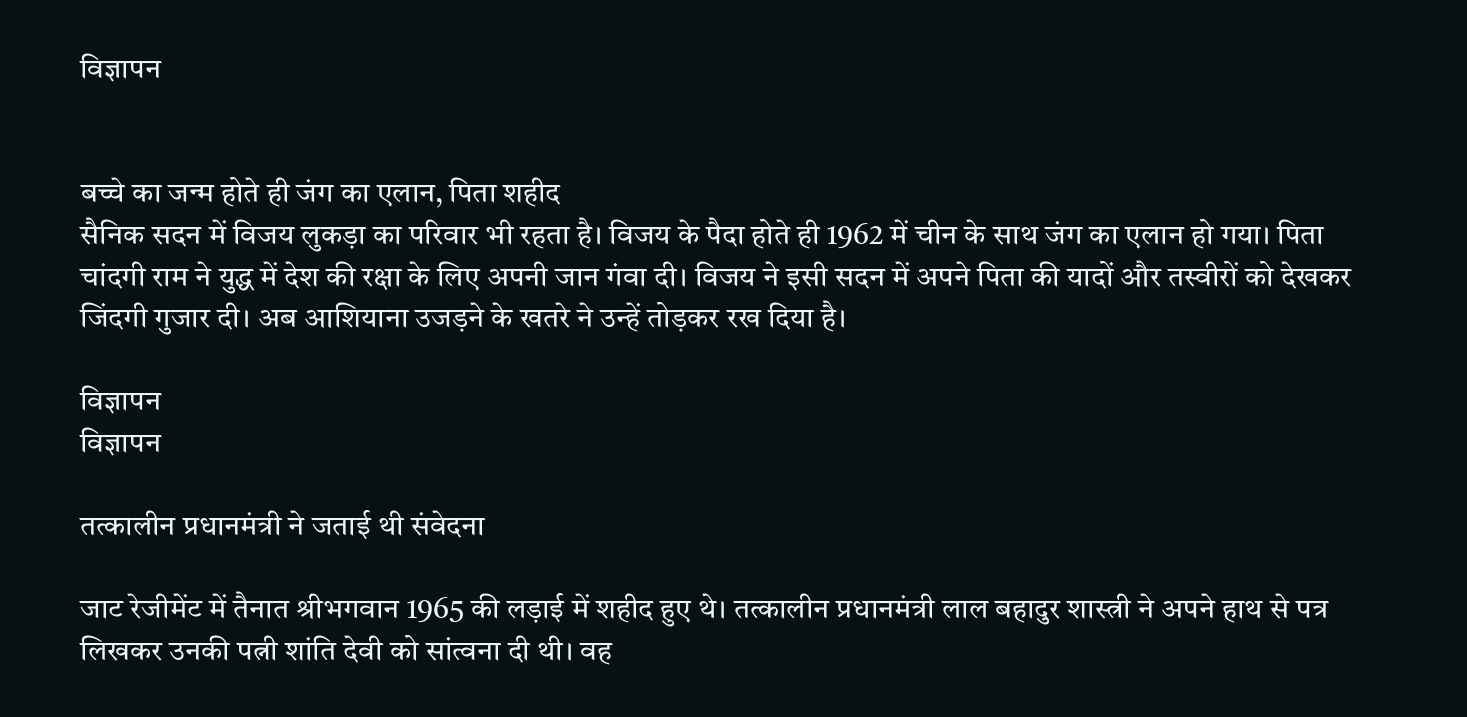विज्ञापन


बच्चे का जन्म होते ही जंग का एलान, पिता शहीद
सैनिक सदन में विजय लुकड़ा का परिवार भी रहता है। विजय के पैदा होते ही 1962 में चीन के साथ जंग का एलान हो गया। पिता चांदगी राम ने युद्ध में देश की रक्षा के लिए अपनी जान गंवा दी। विजय ने इसी सदन में अपने पिता की यादों और तस्वीरों को देखकर जिंदगी गुजार दी। अब आशियाना उजड़ने के खतरे ने उन्हें तोड़कर रख दिया है।

विज्ञापन
विज्ञापन

तत्कालीन प्रधानमंत्री ने जताई थी संवेदना

जाट रेजीमेंट में तैनात श्रीभगवान 1965 की लड़ाई में शहीद हुए थे। तत्कालीन प्रधानमंत्री लाल बहादुर शास्त्री ने अपने हाथ से पत्र लिखकर उनकी पत्नी शांति देवी को सांत्वना दी थी। वह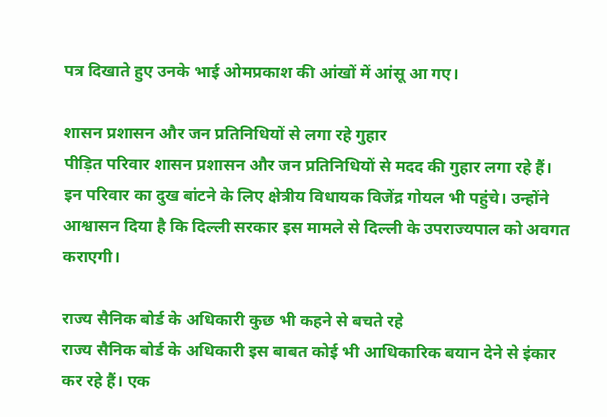पत्र दिखाते हुए उनके भाई ओमप्रकाश की आंखों में आंसू आ गए।

शासन प्रशासन और जन प्रतिनिधियों से लगा रहे गुहार
पीड़ित परिवार शासन प्रशासन और जन प्रतिनिधियों से मदद की गुहार लगा रहे हैं। इन परिवार का दुख बांटने के लिए क्षेत्रीय विधायक विजेंद्र गोयल भी पहुंचे। उन्होंने आश्वासन दिया है कि दिल्ली सरकार इस मामले से दिल्ली के उपराज्यपाल को अवगत कराएगी।

राज्य सैनिक बोर्ड के अधिकारी कुछ भी कहने से बचते रहे
राज्य सैनिक बोर्ड के अधिकारी इस बाबत कोई भी आधिकारिक बयान देने से इंकार कर रहे हैं। एक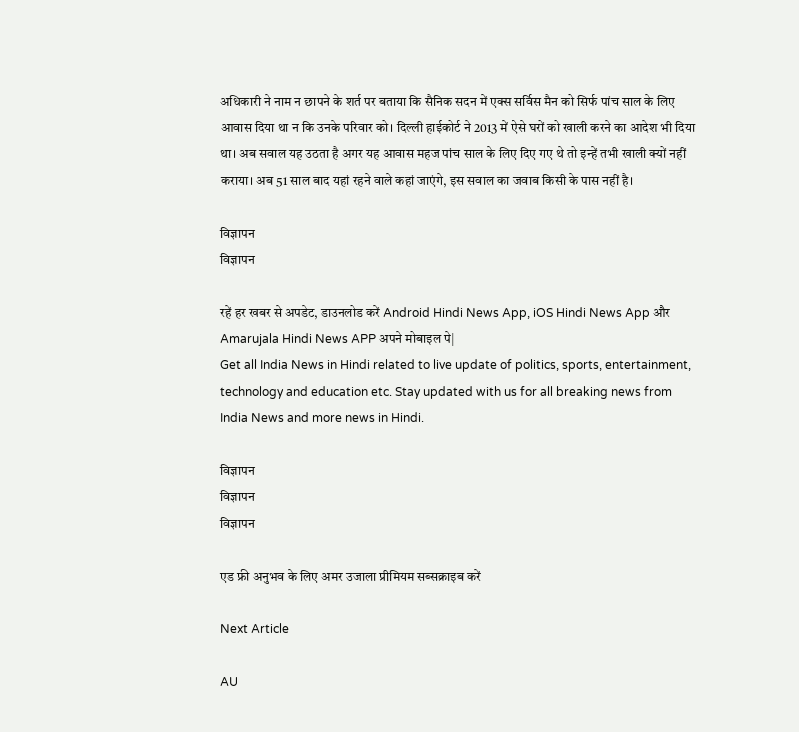अधिकारी ने नाम न छापने के शर्त पर बताया कि सैनिक सदन में एक्स सर्विस मैन को सिर्फ पांच साल के लिए आवास दिया था न कि उनके परिवार को। दिल्ली हाईकोर्ट ने 2013 में ऐसे घरों को खाली करने का आदेश भी दिया था। अब सवाल यह उठता है अगर यह आवास महज पांच साल के लिए दिए गए थे तो इन्हें तभी खाली क्यों नहीं कराया। अब 51 साल बाद यहां रहने वाले कहां जाएंगे, इस सवाल का जवाब किसी के पास नहीं है।

विज्ञापन
विज्ञापन

रहें हर खबर से अपडेट, डाउनलोड करें Android Hindi News App, iOS Hindi News App और Amarujala Hindi News APP अपने मोबाइल पे|
Get all India News in Hindi related to live update of politics, sports, entertainment, technology and education etc. Stay updated with us for all breaking news from India News and more news in Hindi.

विज्ञापन
विज्ञापन
विज्ञापन

एड फ्री अनुभव के लिए अमर उजाला प्रीमियम सब्सक्राइब करें

Next Article

AU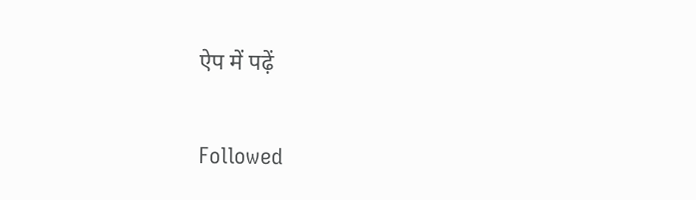ऐप में पढ़ें

Followed